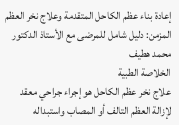إعادة بناء عظم الكاحل المتقدمة وعلاج نخر العظم المزمن: دليل شامل للمرضى مع الأستاذ الدكتور محمد هطيف
الخلاصة الطبية
علاج نخر عظم الكاحل هو إجراء جراحي معقد لإزالة العظم التالف أو المصاب واستبداله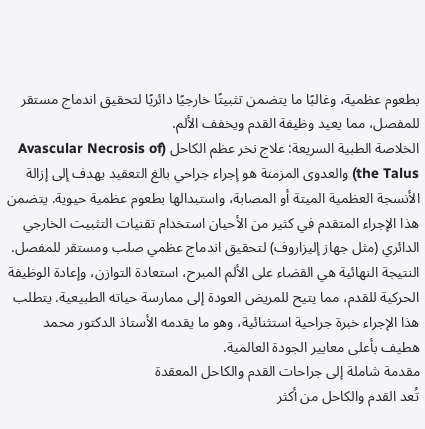بطعوم عظمية، وغالبًا ما يتضمن تثبيتًا خارجيًا دائريًا لتحقيق اندماج مستقر للمفصل، مما يعيد وظيفة القدم ويخفف الألم.
الخلاصة الطبية السريعة: علاج نخر عظم الكاحل (Avascular Necrosis of the Talus) والعدوى المزمنة هو إجراء جراحي بالغ التعقيد يهدف إلى إزالة الأنسجة العظمية الميتة أو المصابة، واستبدالها بطعوم عظمية حيوية. يتضمن هذا الإجراء المتقدم في كثير من الأحيان استخدام تقنيات التثبيت الخارجي الدائري (مثل جهاز إليزاروف) لتحقيق اندماج عظمي صلب ومستقر للمفصل. النتيجة النهائية هي القضاء على الألم المبرح، استعادة التوازن، وإعادة الوظيفة الحركية للقدم، مما يتيح للمريض العودة إلى ممارسة حياته الطبيعية. يتطلب هذا الإجراء خبرة جراحية استثنائية، وهو ما يقدمه الأستاذ الدكتور محمد هطيف بأعلى معايير الجودة العالمية.
مقدمة شاملة إلى جراحات القدم والكاحل المعقدة
تُعد القدم والكاحل من أكثر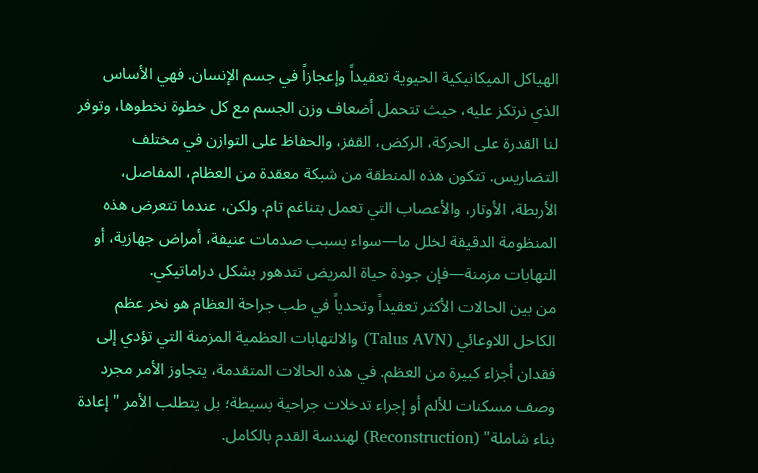الهياكل الميكانيكية الحيوية تعقيداً وإعجازاً في جسم الإنسان. فهي الأساس الذي نرتكز عليه، حيث تتحمل أضعاف وزن الجسم مع كل خطوة نخطوها، وتوفر لنا القدرة على الحركة، الركض، القفز، والحفاظ على التوازن في مختلف التضاريس. تتكون هذه المنطقة من شبكة معقدة من العظام، المفاصل، الأربطة، الأوتار، والأعصاب التي تعمل بتناغم تام. ولكن، عندما تتعرض هذه المنظومة الدقيقة لخلل ما—سواء بسبب صدمات عنيفة، أمراض جهازية، أو التهابات مزمنة—فإن جودة حياة المريض تتدهور بشكل دراماتيكي.
من بين الحالات الأكثر تعقيداً وتحدياً في طب جراحة العظام هو نخر عظم الكاحل اللاوعائي (Talus AVN) والالتهابات العظمية المزمنة التي تؤدي إلى فقدان أجزاء كبيرة من العظم. في هذه الحالات المتقدمة، يتجاوز الأمر مجرد وصف مسكنات للألم أو إجراء تدخلات جراحية بسيطة؛ بل يتطلب الأمر "إعادة بناء شاملة" (Reconstruction) لهندسة القدم بالكامل.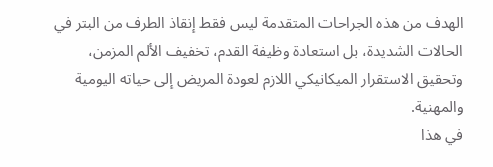الهدف من هذه الجراحات المتقدمة ليس فقط إنقاذ الطرف من البتر في الحالات الشديدة، بل استعادة وظيفة القدم، تخفيف الألم المزمن، وتحقيق الاستقرار الميكانيكي اللازم لعودة المريض إلى حياته اليومية والمهنية.
في هذا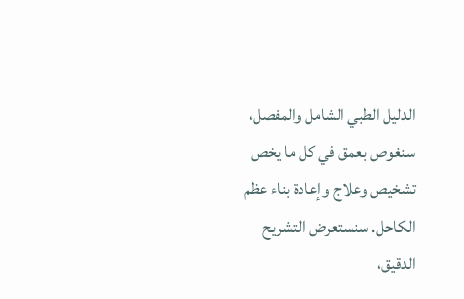الدليل الطبي الشامل والمفصل، سنغوص بعمق في كل ما يخص تشخيص وعلاج وإعادة بناء عظم الكاحل. سنستعرض التشريح الدقيق،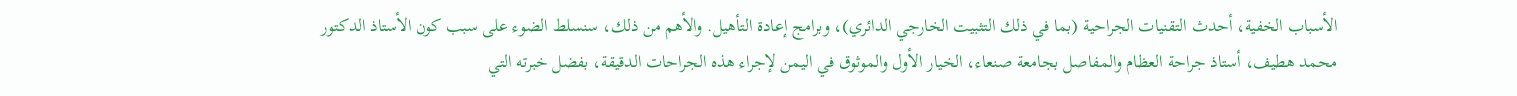الأسباب الخفية، أحدث التقنيات الجراحية (بما في ذلك التثبيت الخارجي الدائري)، وبرامج إعادة التأهيل. والأهم من ذلك، سنسلط الضوء على سبب كون الأستاذ الدكتور محمد هطيف، أستاذ جراحة العظام والمفاصل بجامعة صنعاء، الخيار الأول والموثوق في اليمن لإجراء هذه الجراحات الدقيقة، بفضل خبرته التي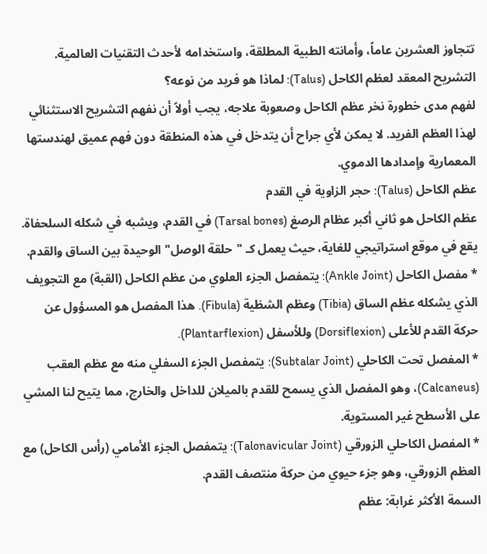تتجاوز العشرين عاماً، وأمانته الطبية المطلقة، واستخدامه لأحدث التقنيات العالمية.
التشريح المعقد لعظم الكاحل (Talus): لماذا هو فريد من نوعه؟
لفهم مدى خطورة نخر عظم الكاحل وصعوبة علاجه، يجب أولاً أن نفهم التشريح الاستثنائي لهذا العظم الفريد. لا يمكن لأي جراح أن يتدخل في هذه المنطقة دون فهم عميق لهندستها المعمارية وإمدادها الدموي.
عظم الكاحل (Talus): حجر الزاوية في القدم
عظم الكاحل هو ثاني أكبر عظام الرصغ (Tarsal bones) في القدم، ويشبه في شكله السلحفاة. يقع في موقع استراتيجي للغاية، حيث يعمل كـ "حلقة الوصل" الوحيدة بين الساق والقدم.
* مفصل الكاحل (Ankle Joint): يتمفصل الجزء العلوي من عظم الكاحل (القبة) مع التجويف الذي يشكله عظم الساق (Tibia) وعظم الشظية (Fibula). هذا المفصل هو المسؤول عن حركة القدم للأعلى (Dorsiflexion) وللأسفل (Plantarflexion).
* المفصل تحت الكاحلي (Subtalar Joint): يتمفصل الجزء السفلي منه مع عظم العقب (Calcaneus)، وهو المفصل الذي يسمح للقدم بالميلان للداخل والخارج، مما يتيح لنا المشي على الأسطح غير المستوية.
* المفصل الكاحلي الزورقي (Talonavicular Joint): يتمفصل الجزء الأمامي (رأس الكاحل) مع العظم الزورقي، وهو جزء حيوي من حركة منتصف القدم.
السمة الأكثر غرابة: عظم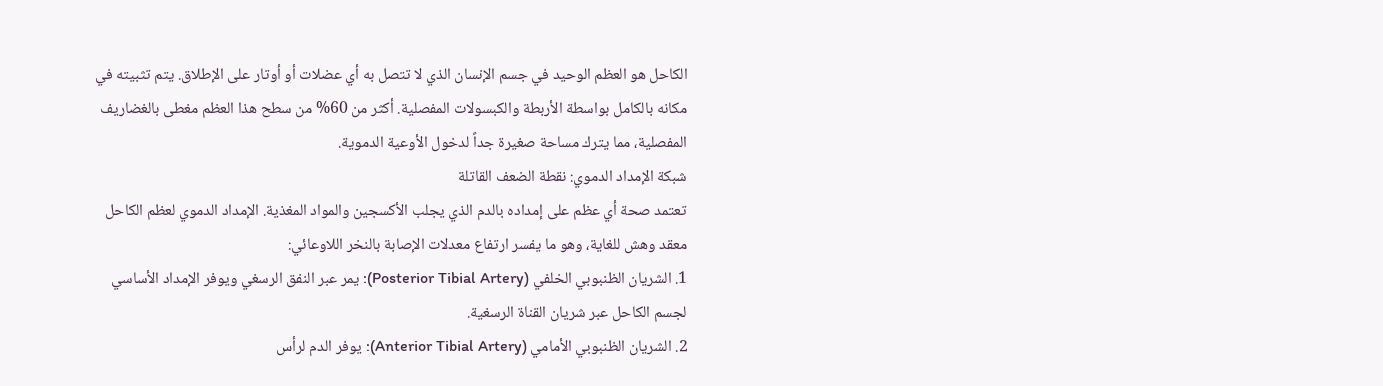الكاحل هو العظم الوحيد في جسم الإنسان الذي لا تتصل به أي عضلات أو أوتار على الإطلاق. يتم تثبيته في مكانه بالكامل بواسطة الأربطة والكبسولات المفصلية. أكثر من 60% من سطح هذا العظم مغطى بالغضاريف المفصلية، مما يترك مساحة صغيرة جداً لدخول الأوعية الدموية.
شبكة الإمداد الدموي: نقطة الضعف القاتلة
تعتمد صحة أي عظم على إمداده بالدم الذي يجلب الأكسجين والمواد المغذية. الإمداد الدموي لعظم الكاحل معقد وهش للغاية، وهو ما يفسر ارتفاع معدلات الإصابة بالنخر اللاوعائي:
1. الشريان الظنبوبي الخلفي (Posterior Tibial Artery): يمر عبر النفق الرسغي ويوفر الإمداد الأساسي لجسم الكاحل عبر شريان القناة الرسغية.
2. الشريان الظنبوبي الأمامي (Anterior Tibial Artery): يوفر الدم لرأس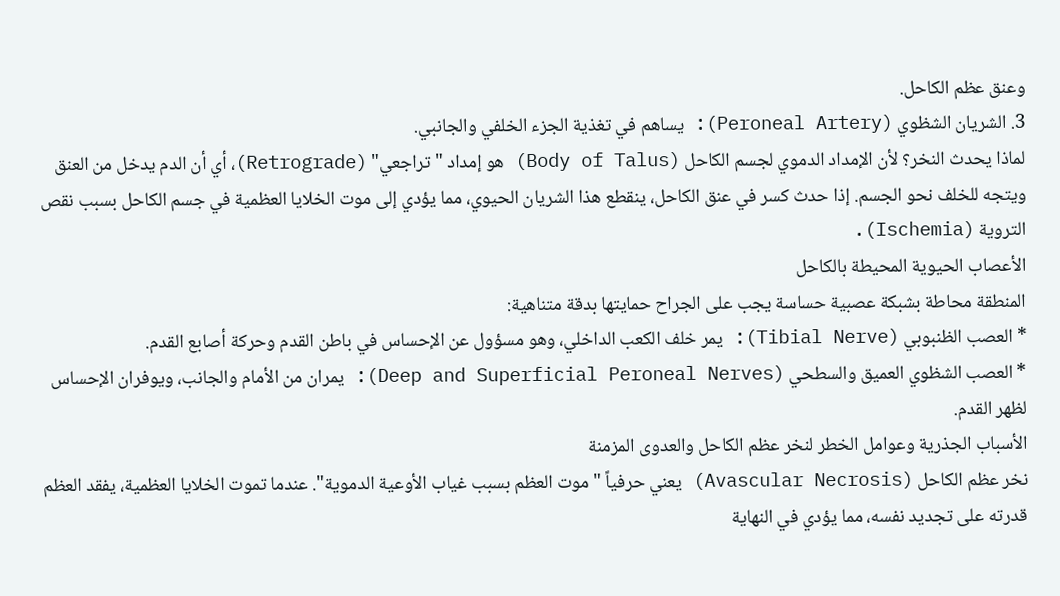وعنق عظم الكاحل.
3. الشريان الشظوي (Peroneal Artery): يساهم في تغذية الجزء الخلفي والجانبي.
لماذا يحدث النخر؟ لأن الإمداد الدموي لجسم الكاحل (Body of Talus) هو إمداد "تراجعي" (Retrograde)، أي أن الدم يدخل من العنق ويتجه للخلف نحو الجسم. إذا حدث كسر في عنق الكاحل، ينقطع هذا الشريان الحيوي، مما يؤدي إلى موت الخلايا العظمية في جسم الكاحل بسبب نقص التروية (Ischemia).
الأعصاب الحيوية المحيطة بالكاحل
المنطقة محاطة بشبكة عصبية حساسة يجب على الجراح حمايتها بدقة متناهية:
* العصب الظنبوبي (Tibial Nerve): يمر خلف الكعب الداخلي، وهو مسؤول عن الإحساس في باطن القدم وحركة أصابع القدم.
* العصب الشظوي العميق والسطحي (Deep and Superficial Peroneal Nerves): يمران من الأمام والجانب، ويوفران الإحساس لظهر القدم.
الأسباب الجذرية وعوامل الخطر لنخر عظم الكاحل والعدوى المزمنة
نخر عظم الكاحل (Avascular Necrosis) يعني حرفياً "موت العظم بسبب غياب الأوعية الدموية". عندما تموت الخلايا العظمية، يفقد العظم قدرته على تجديد نفسه، مما يؤدي في النهاية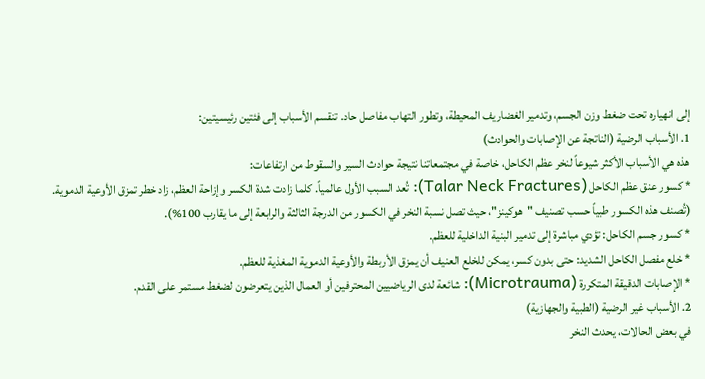إلى انهياره تحت ضغط وزن الجسم، وتدمير الغضاريف المحيطة، وتطور التهاب مفاصل حاد. تنقسم الأسباب إلى فئتين رئيسيتين:
1. الأسباب الرضية (الناتجة عن الإصابات والحوادث)
هذه هي الأسباب الأكثر شيوعاً لنخر عظم الكاحل، خاصة في مجتمعاتنا نتيجة حوادث السير والسقوط من ارتفاعات:
* كسور عنق عظم الكاحل (Talar Neck Fractures): تُعد السبب الأول عالمياً. كلما زادت شدة الكسر وإزاحة العظم، زاد خطر تمزق الأوعية الدموية. (تُصنف هذه الكسور طبياً حسب تصنيف "هوكينز"، حيث تصل نسبة النخر في الكسور من الدرجة الثالثة والرابعة إلى ما يقارب 100%).
* كسور جسم الكاحل: تؤدي مباشرة إلى تدمير البنية الداخلية للعظم.
* خلع مفصل الكاحل الشديد: حتى بدون كسر، يمكن للخلع العنيف أن يمزق الأربطة والأوعية الدموية المغذية للعظم.
* الإصابات الدقيقة المتكررة (Microtrauma): شائعة لدى الرياضيين المحترفين أو العمال الذين يتعرضون لضغط مستمر على القدم.
2. الأسباب غير الرضية (الطبية والجهازية)
في بعض الحالات، يحدث النخر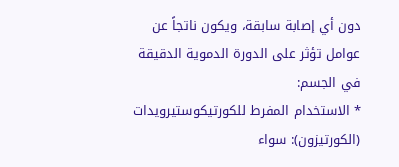دون أي إصابة سابقة، ويكون ناتجاً عن عوامل تؤثر على الدورة الدموية الدقيقة في الجسم:
* الاستخدام المفرط للكورتيكوستيرويدات (الكورتيزون): سواء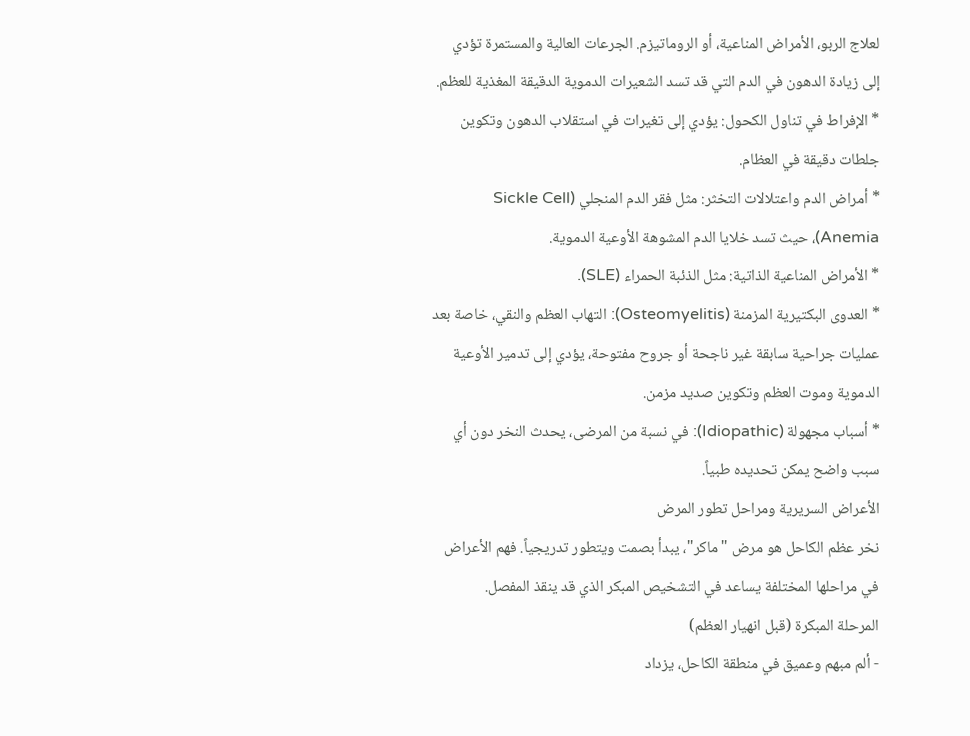لعلاج الربو، الأمراض المناعية، أو الروماتيزم. الجرعات العالية والمستمرة تؤدي إلى زيادة الدهون في الدم التي قد تسد الشعيرات الدموية الدقيقة المغذية للعظم.
* الإفراط في تناول الكحول: يؤدي إلى تغيرات في استقلاب الدهون وتكوين جلطات دقيقة في العظام.
* أمراض الدم واعتلالات التخثر: مثل فقر الدم المنجلي (Sickle Cell Anemia)، حيث تسد خلايا الدم المشوهة الأوعية الدموية.
* الأمراض المناعية الذاتية: مثل الذئبة الحمراء (SLE).
* العدوى البكتيرية المزمنة (Osteomyelitis): التهاب العظم والنقي، خاصة بعد عمليات جراحية سابقة غير ناجحة أو جروح مفتوحة، يؤدي إلى تدمير الأوعية الدموية وموت العظم وتكوين صديد مزمن.
* أسباب مجهولة (Idiopathic): في نسبة من المرضى، يحدث النخر دون أي سبب واضح يمكن تحديده طبياً.
الأعراض السريرية ومراحل تطور المرض
نخر عظم الكاحل هو مرض "ماكر"، يبدأ بصمت ويتطور تدريجياً. فهم الأعراض في مراحلها المختلفة يساعد في التشخيص المبكر الذي قد ينقذ المفصل.
المرحلة المبكرة (قبل انهيار العظم)
- ألم مبهم وعميق في منطقة الكاحل، يزداد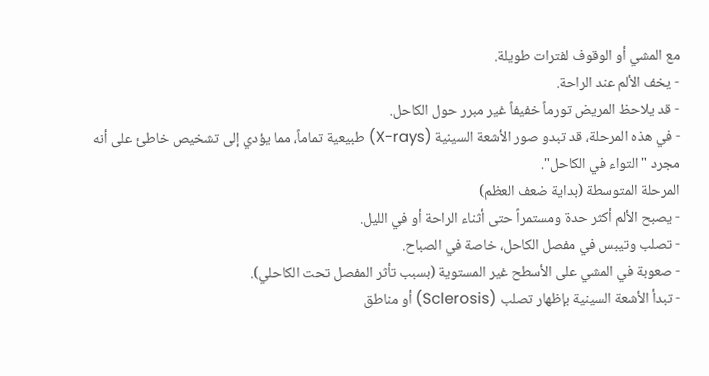مع المشي أو الوقوف لفترات طويلة.
- يخف الألم عند الراحة.
- قد يلاحظ المريض تورماً خفيفاً غير مبرر حول الكاحل.
- في هذه المرحلة، قد تبدو صور الأشعة السينية (X-rays) طبيعية تماماً، مما يؤدي إلى تشخيص خاطئ على أنه مجرد "التواء في الكاحل".
المرحلة المتوسطة (بداية ضعف العظم)
- يصبح الألم أكثر حدة ومستمراً حتى أثناء الراحة أو في الليل.
- تصلب وتيبس في مفصل الكاحل، خاصة في الصباح.
- صعوبة في المشي على الأسطح غير المستوية (بسبب تأثر المفصل تحت الكاحلي).
- تبدأ الأشعة السينية بإظهار تصلب (Sclerosis) أو مناطق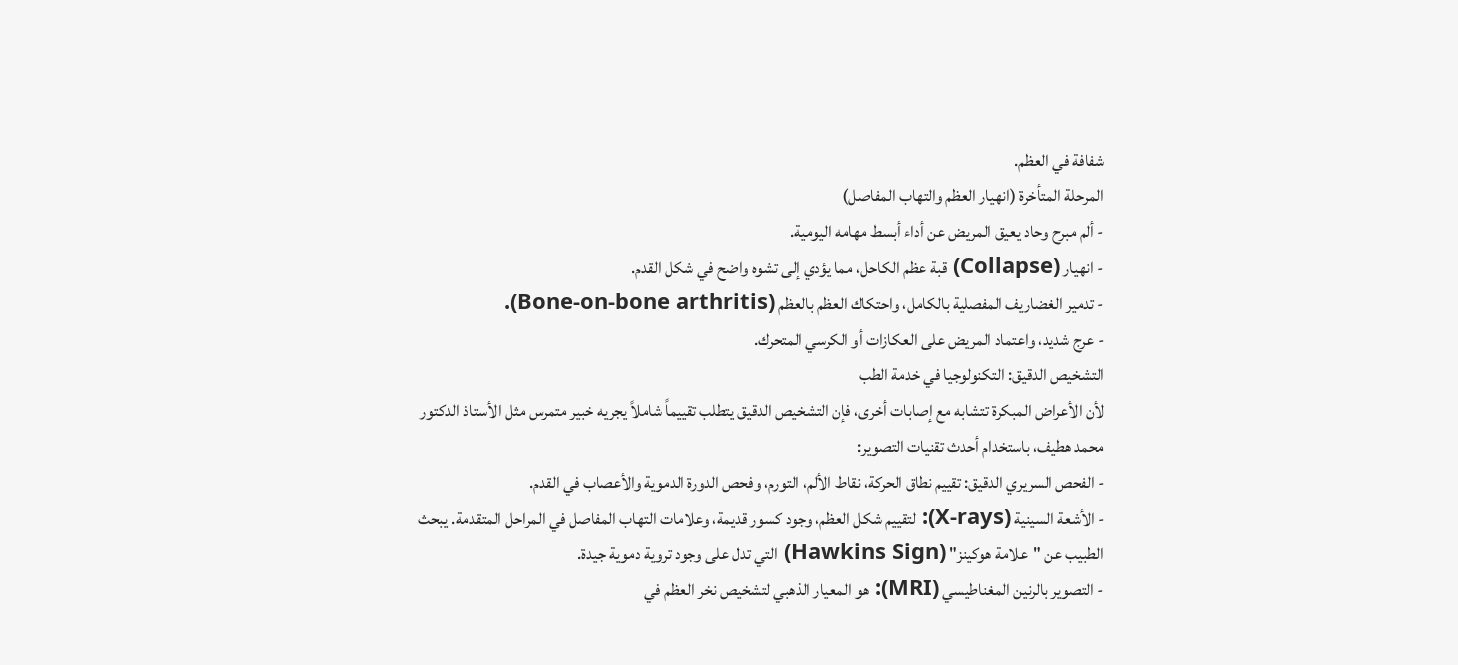شفافة في العظم.
المرحلة المتأخرة (انهيار العظم والتهاب المفاصل)
- ألم مبرح وحاد يعيق المريض عن أداء أبسط مهامه اليومية.
- انهيار (Collapse) قبة عظم الكاحل، مما يؤدي إلى تشوه واضح في شكل القدم.
- تدمير الغضاريف المفصلية بالكامل، واحتكاك العظم بالعظم (Bone-on-bone arthritis).
- عرج شديد، واعتماد المريض على العكازات أو الكرسي المتحرك.
التشخيص الدقيق: التكنولوجيا في خدمة الطب
لأن الأعراض المبكرة تتشابه مع إصابات أخرى، فإن التشخيص الدقيق يتطلب تقييماً شاملاً يجريه خبير متمرس مثل الأستاذ الدكتور محمد هطيف، باستخدام أحدث تقنيات التصوير:
- الفحص السريري الدقيق: تقييم نطاق الحركة، نقاط الألم، التورم، وفحص الدورة الدموية والأعصاب في القدم.
- الأشعة السينية (X-rays): لتقييم شكل العظم، وجود كسور قديمة، وعلامات التهاب المفاصل في المراحل المتقدمة. يبحث الطبيب عن "علامة هوكينز" (Hawkins Sign) التي تدل على وجود تروية دموية جيدة.
- التصوير بالرنين المغناطيسي (MRI): هو المعيار الذهبي لتشخيص نخر العظم في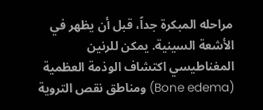مراحله المبكرة جداً، قبل أن يظهر في الأشعة السينية. يمكن للرنين المغناطيسي اكتشاف الوذمة العظمية (Bone edema) ومناطق نقص التروية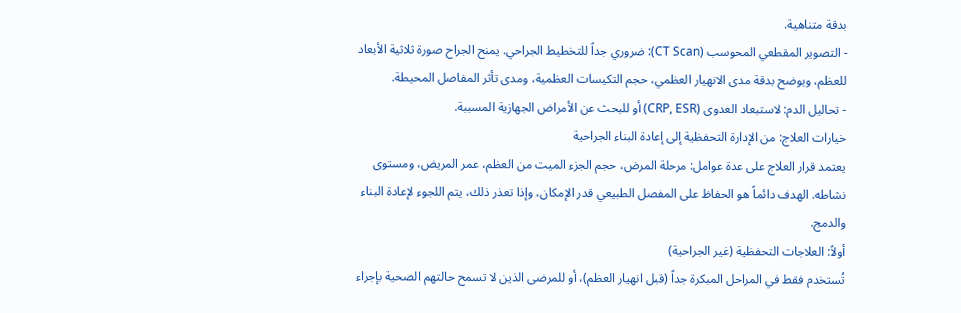بدقة متناهية.
- التصوير المقطعي المحوسب (CT Scan): ضروري جداً للتخطيط الجراحي. يمنح الجراح صورة ثلاثية الأبعاد للعظم، ويوضح بدقة مدى الانهيار العظمي، حجم التكيسات العظمية، ومدى تأثر المفاصل المحيطة.
- تحاليل الدم: لاستبعاد العدوى (CRP, ESR) أو للبحث عن الأمراض الجهازية المسببة.
خيارات العلاج: من الإدارة التحفظية إلى إعادة البناء الجراحية
يعتمد قرار العلاج على عدة عوامل: مرحلة المرض، حجم الجزء الميت من العظم، عمر المريض، ومستوى نشاطه. الهدف دائماً هو الحفاظ على المفصل الطبيعي قدر الإمكان، وإذا تعذر ذلك، يتم اللجوء لإعادة البناء والدمج.
أولاً: العلاجات التحفظية (غير الجراحية)
تُستخدم فقط في المراحل المبكرة جداً (قبل انهيار العظم)، أو للمرضى الذين لا تسمح حالتهم الصحية بإجراء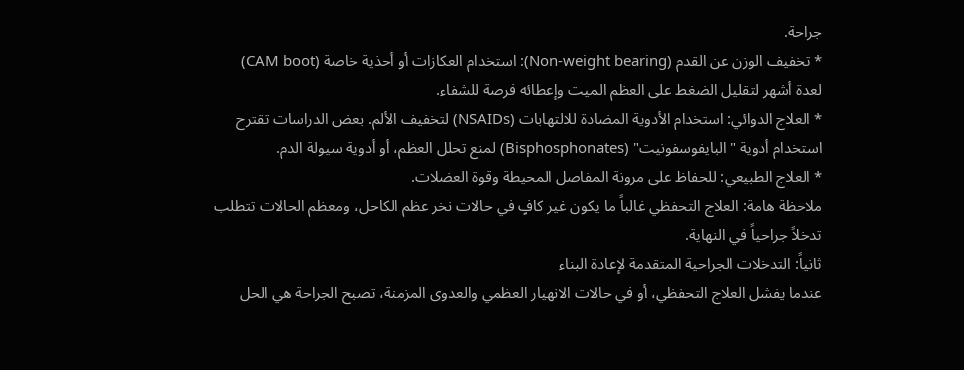جراحة.
* تخفيف الوزن عن القدم (Non-weight bearing): استخدام العكازات أو أحذية خاصة (CAM boot) لعدة أشهر لتقليل الضغط على العظم الميت وإعطائه فرصة للشفاء.
* العلاج الدوائي: استخدام الأدوية المضادة للالتهابات (NSAIDs) لتخفيف الألم. بعض الدراسات تقترح استخدام أدوية "البايفوسفونيت" (Bisphosphonates) لمنع تحلل العظم، أو أدوية سيولة الدم.
* العلاج الطبيعي: للحفاظ على مرونة المفاصل المحيطة وقوة العضلات.
ملاحظة هامة: العلاج التحفظي غالباً ما يكون غير كافٍ في حالات نخر عظم الكاحل، ومعظم الحالات تتطلب تدخلاً جراحياً في النهاية.
ثانياً: التدخلات الجراحية المتقدمة لإعادة البناء
عندما يفشل العلاج التحفظي، أو في حالات الانهيار العظمي والعدوى المزمنة، تصبح الجراحة هي الحل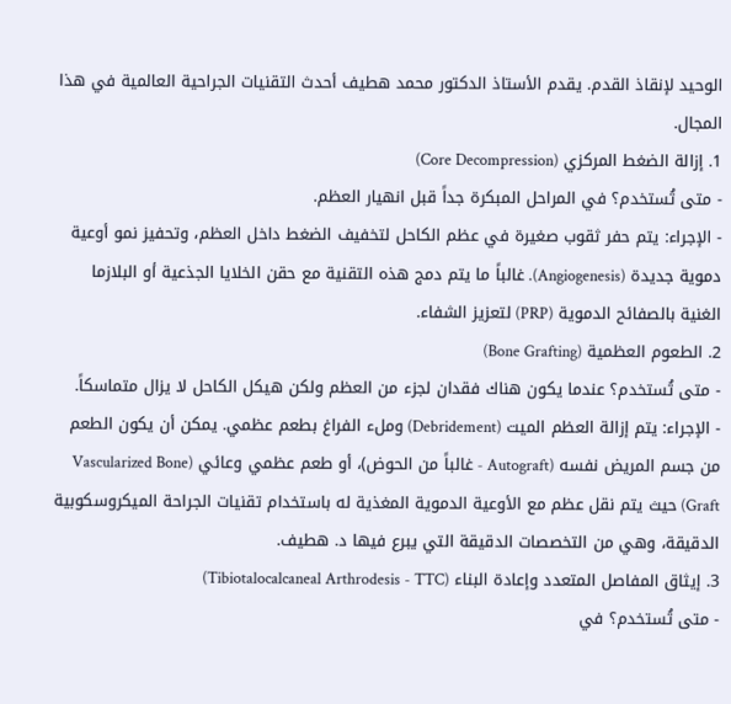الوحيد لإنقاذ القدم. يقدم الأستاذ الدكتور محمد هطيف أحدث التقنيات الجراحية العالمية في هذا المجال.
1. إزالة الضغط المركزي (Core Decompression)
- متى تُستخدم؟ في المراحل المبكرة جداً قبل انهيار العظم.
- الإجراء: يتم حفر ثقوب صغيرة في عظم الكاحل لتخفيف الضغط داخل العظم، وتحفيز نمو أوعية دموية جديدة (Angiogenesis). غالباً ما يتم دمج هذه التقنية مع حقن الخلايا الجذعية أو البلازما الغنية بالصفائح الدموية (PRP) لتعزيز الشفاء.
2. الطعوم العظمية (Bone Grafting)
- متى تُستخدم؟ عندما يكون هناك فقدان لجزء من العظم ولكن هيكل الكاحل لا يزال متماسكاً.
- الإجراء: يتم إزالة العظم الميت (Debridement) وملء الفراغ بطعم عظمي. يمكن أن يكون الطعم من جسم المريض نفسه (Autograft - غالباً من الحوض)، أو طعم عظمي وعائي (Vascularized Bone Graft) حيث يتم نقل عظم مع الأوعية الدموية المغذية له باستخدام تقنيات الجراحة الميكروسكوبية الدقيقة، وهي من التخصصات الدقيقة التي يبرع فيها د. هطيف.
3. إيثاق المفاصل المتعدد وإعادة البناء (Tibiotalocalcaneal Arthrodesis - TTC)
- متى تُستخدم؟ في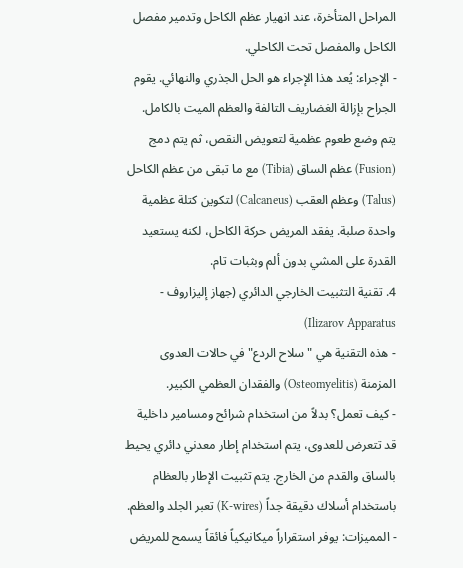المراحل المتأخرة، عند انهيار عظم الكاحل وتدمير مفصل الكاحل والمفصل تحت الكاحلي.
- الإجراء: يُعد هذا الإجراء هو الحل الجذري والنهائي. يقوم الجراح بإزالة الغضاريف التالفة والعظم الميت بالكامل. يتم وضع طعوم عظمية لتعويض النقص، ثم يتم دمج (Fusion) عظم الساق (Tibia) مع ما تبقى من عظم الكاحل (Talus) وعظم العقب (Calcaneus) لتكوين كتلة عظمية واحدة صلبة. يفقد المريض حركة الكاحل، لكنه يستعيد القدرة على المشي بدون ألم وبثبات تام.
4. تقنية التثبيت الخارجي الدائري (جهاز إليزاروف - Ilizarov Apparatus)
- هذه التقنية هي "سلاح الردع" في حالات العدوى المزمنة (Osteomyelitis) والفقدان العظمي الكبير.
- كيف تعمل؟ بدلاً من استخدام شرائح ومسامير داخلية قد تتعرض للعدوى، يتم استخدام إطار معدني دائري يحيط بالساق والقدم من الخارج. يتم تثبيت الإطار بالعظام باستخدام أسلاك دقيقة جداً (K-wires) تعبر الجلد والعظم.
- المميزات: يوفر استقراراً ميكانيكياً فائقاً يسمح للمريض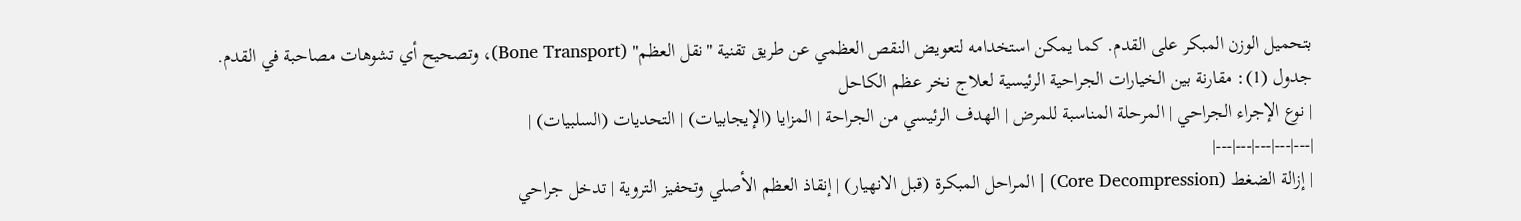بتحميل الوزن المبكر على القدم. كما يمكن استخدامه لتعويض النقص العظمي عن طريق تقنية "نقل العظم" (Bone Transport)، وتصحيح أي تشوهات مصاحبة في القدم.
جدول (1): مقارنة بين الخيارات الجراحية الرئيسية لعلاج نخر عظم الكاحل
| نوع الإجراء الجراحي | المرحلة المناسبة للمرض | الهدف الرئيسي من الجراحة | المزايا (الإيجابيات) | التحديات (السلبيات) |
|---|---|---|---|---|
| إزالة الضغط (Core Decompression) | المراحل المبكرة (قبل الانهيار) | إنقاذ العظم الأصلي وتحفيز التروية | تدخل جراحي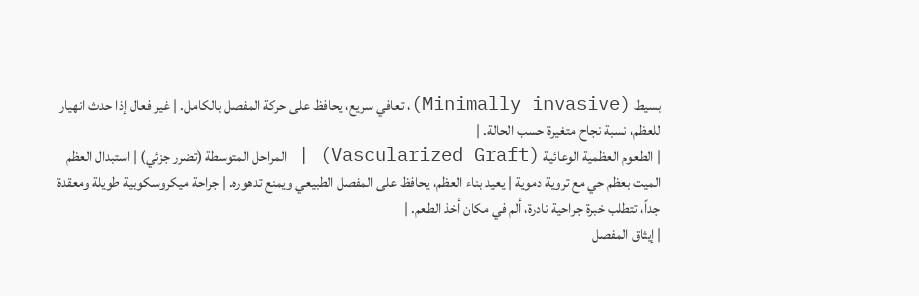بسيط (Minimally invasive)، تعافي سريع، يحافظ على حركة المفصل بالكامل. | غير فعال إذا حدث انهيار للعظم، نسبة نجاح متغيرة حسب الحالة. |
| الطعوم العظمية الوعائية (Vascularized Graft) | المراحل المتوسطة (تضرر جزئي) | استبدال العظم الميت بعظم حي مع تروية دموية | يعيد بناء العظم، يحافظ على المفصل الطبيعي ويمنع تدهوره. | جراحة ميكروسكوبية طويلة ومعقدة جداً، تتطلب خبرة جراحية نادرة، ألم في مكان أخذ الطعم. |
| إيثاق المفصل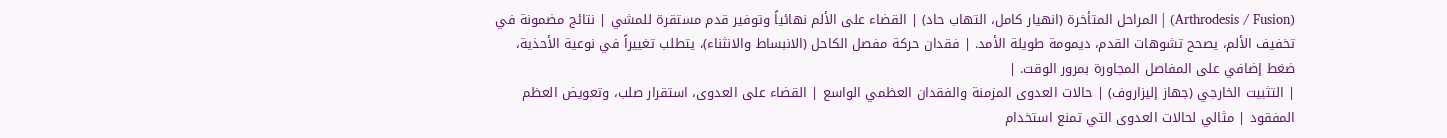(Arthrodesis / Fusion) | المراحل المتأخرة (انهيار كامل، التهاب حاد) | القضاء على الألم نهائياً وتوفير قدم مستقرة للمشي | نتائج مضمونة في تخفيف الألم، يصحح تشوهات القدم، ديمومة طويلة الأمد. | فقدان حركة مفصل الكاحل (الانبساط والانثناء)، يتطلب تغييراً في نوعية الأحذية، ضغط إضافي على المفاصل المجاورة بمرور الوقت. |
| التثبيت الخارجي (جهاز إليزاروف) | حالات العدوى المزمنة والفقدان العظمي الواسع | القضاء على العدوى، استقرار صلب، وتعويض العظم المفقود | مثالي لحالات العدوى التي تمنع استخدام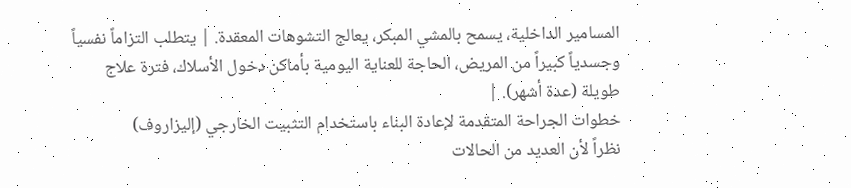المسامير الداخلية، يسمح بالمشي المبكر، يعالج التشوهات المعقدة. | يتطلب التزاماً نفسياً وجسدياً كبيراً من المريض، الحاجة للعناية اليومية بأماكن دخول الأسلاك، فترة علاج طويلة (عدة أشهر). |
خطوات الجراحة المتقدمة لإعادة البناء باستخدام التثبيت الخارجي (إليزاروف)
نظراً لأن العديد من الحالات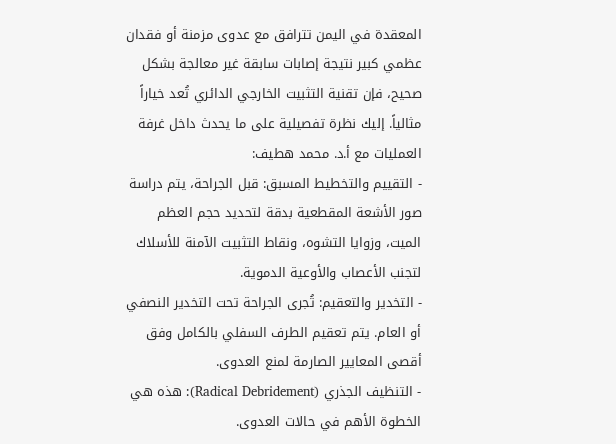المعقدة في اليمن تترافق مع عدوى مزمنة أو فقدان عظمي كبير نتيجة إصابات سابقة غير معالجة بشكل صحيح، فإن تقنية التثبيت الخارجي الدائري تُعد خياراً مثالياً. إليك نظرة تفصيلية على ما يحدث داخل غرفة العمليات مع أ.د. محمد هطيف:
- التقييم والتخطيط المسبق: قبل الجراحة، يتم دراسة صور الأشعة المقطعية بدقة لتحديد حجم العظم الميت، وزوايا التشوه، ونقاط التثبيت الآمنة للأسلاك لتجنب الأعصاب والأوعية الدموية.
- التخدير والتعقيم: تُجرى الجراحة تحت التخدير النصفي أو العام. يتم تعقيم الطرف السفلي بالكامل وفق أقصى المعايير الصارمة لمنع العدوى.
- التنظيف الجذري (Radical Debridement): هذه هي الخطوة الأهم في حالات العدوى.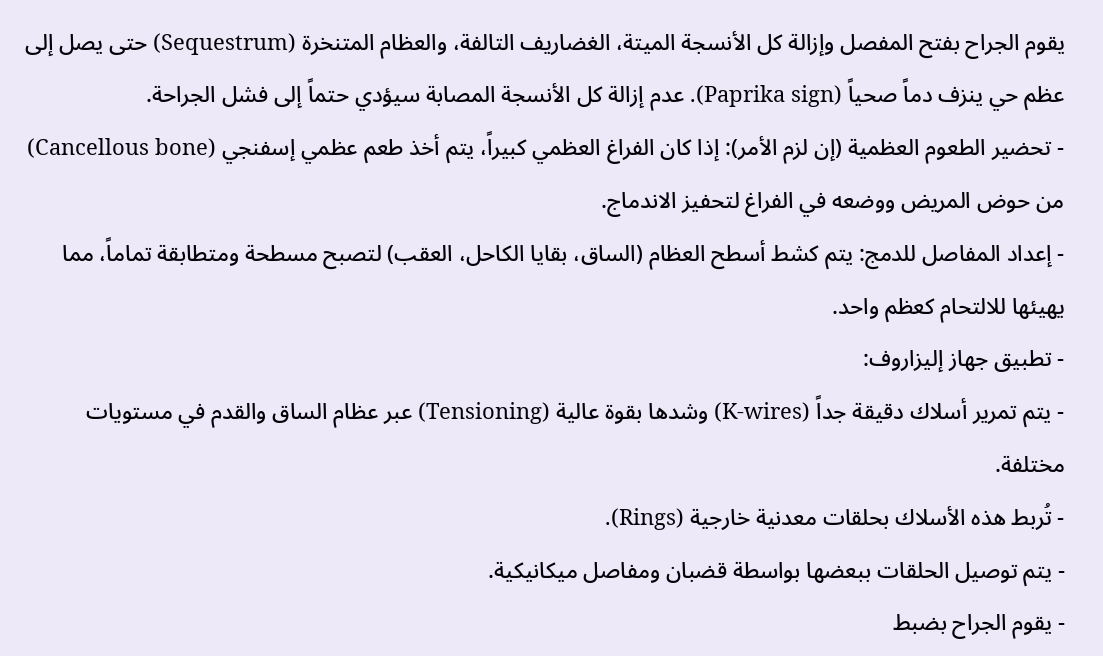يقوم الجراح بفتح المفصل وإزالة كل الأنسجة الميتة، الغضاريف التالفة، والعظام المتنخرة (Sequestrum) حتى يصل إلى عظم حي ينزف دماً صحياً (Paprika sign). عدم إزالة كل الأنسجة المصابة سيؤدي حتماً إلى فشل الجراحة.
- تحضير الطعوم العظمية (إن لزم الأمر): إذا كان الفراغ العظمي كبيراً، يتم أخذ طعم عظمي إسفنجي (Cancellous bone) من حوض المريض ووضعه في الفراغ لتحفيز الاندماج.
- إعداد المفاصل للدمج: يتم كشط أسطح العظام (الساق، بقايا الكاحل، العقب) لتصبح مسطحة ومتطابقة تماماً، مما يهيئها للالتحام كعظم واحد.
- تطبيق جهاز إليزاروف:
- يتم تمرير أسلاك دقيقة جداً (K-wires) وشدها بقوة عالية (Tensioning) عبر عظام الساق والقدم في مستويات مختلفة.
- تُربط هذه الأسلاك بحلقات معدنية خارجية (Rings).
- يتم توصيل الحلقات ببعضها بواسطة قضبان ومفاصل ميكانيكية.
- يقوم الجراح بضبط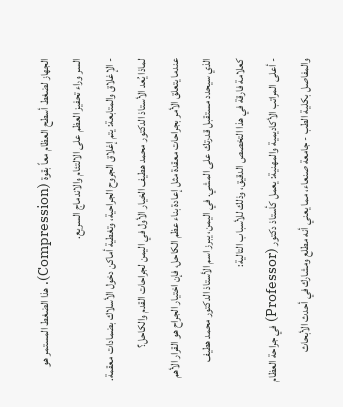الجهاز لضغط أسطح العظام معاً بقوة (Compression). هذا الضغط المستمر هو السر وراء تحفيز العظم على الالتئام والاندماج السريع.
- الإغلاق والمتابعة: يتم إغلاق الجروح الجراحية، وتغطية أماكن دخول الأسلاك بضمادات معقمة.
لماذا يُعد الأستاذ الدكتور محمد هطيف الخيار الأول في اليمن لجراحات القدم والكاحل؟
عندما يتعلق الأمر بجراحات معقدة مثل إعادة بناء عظم الكاحل، فإن اختيار الجراح هو القرار الأهم الذي سيحدد مستقبل قدرتك على المشي. في اليمن، يبرز اسم الأستاذ الدكتور محمد هطيف كعلامة فارقة في هذا التخصص الدقيق، وذلك للأسباب التالية:
- أعلى المراتب الأكاديمية والمهنية: يعمل كأستاذ دكتور (Professor) في جراحة العظام والمفاصل بكلية الطب - جامعة صنعاء، مما يعني أنه مطلع ومشارك في أحدث الأبحاث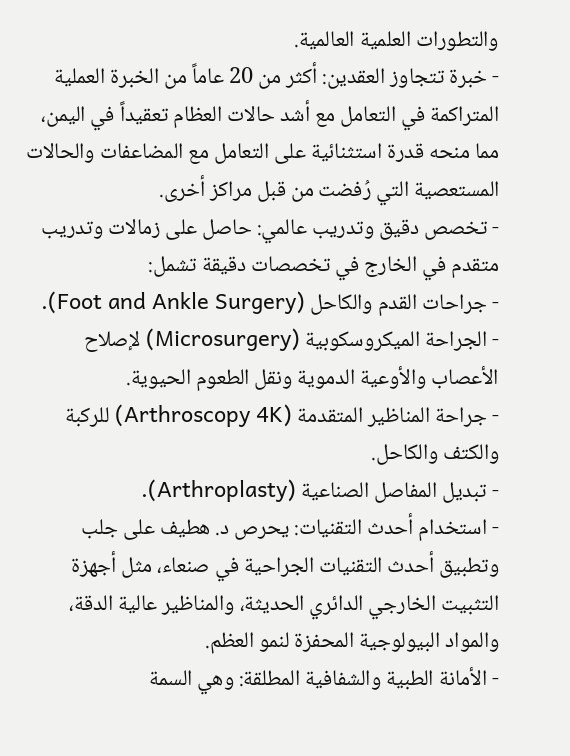والتطورات العلمية العالمية.
- خبرة تتجاوز العقدين: أكثر من 20 عاماً من الخبرة العملية المتراكمة في التعامل مع أشد حالات العظام تعقيداً في اليمن، مما منحه قدرة استثنائية على التعامل مع المضاعفات والحالات المستعصية التي رُفضت من قبل مراكز أخرى.
- تخصص دقيق وتدريب عالمي: حاصل على زمالات وتدريب متقدم في الخارج في تخصصات دقيقة تشمل:
- جراحات القدم والكاحل (Foot and Ankle Surgery).
- الجراحة الميكروسكوبية (Microsurgery) لإصلاح الأعصاب والأوعية الدموية ونقل الطعوم الحيوية.
- جراحة المناظير المتقدمة (Arthroscopy 4K) للركبة والكتف والكاحل.
- تبديل المفاصل الصناعية (Arthroplasty).
- استخدام أحدث التقنيات: يحرص د. هطيف على جلب وتطبيق أحدث التقنيات الجراحية في صنعاء، مثل أجهزة التثبيت الخارجي الدائري الحديثة، والمناظير عالية الدقة، والمواد البيولوجية المحفزة لنمو العظم.
- الأمانة الطبية والشفافية المطلقة: وهي السمة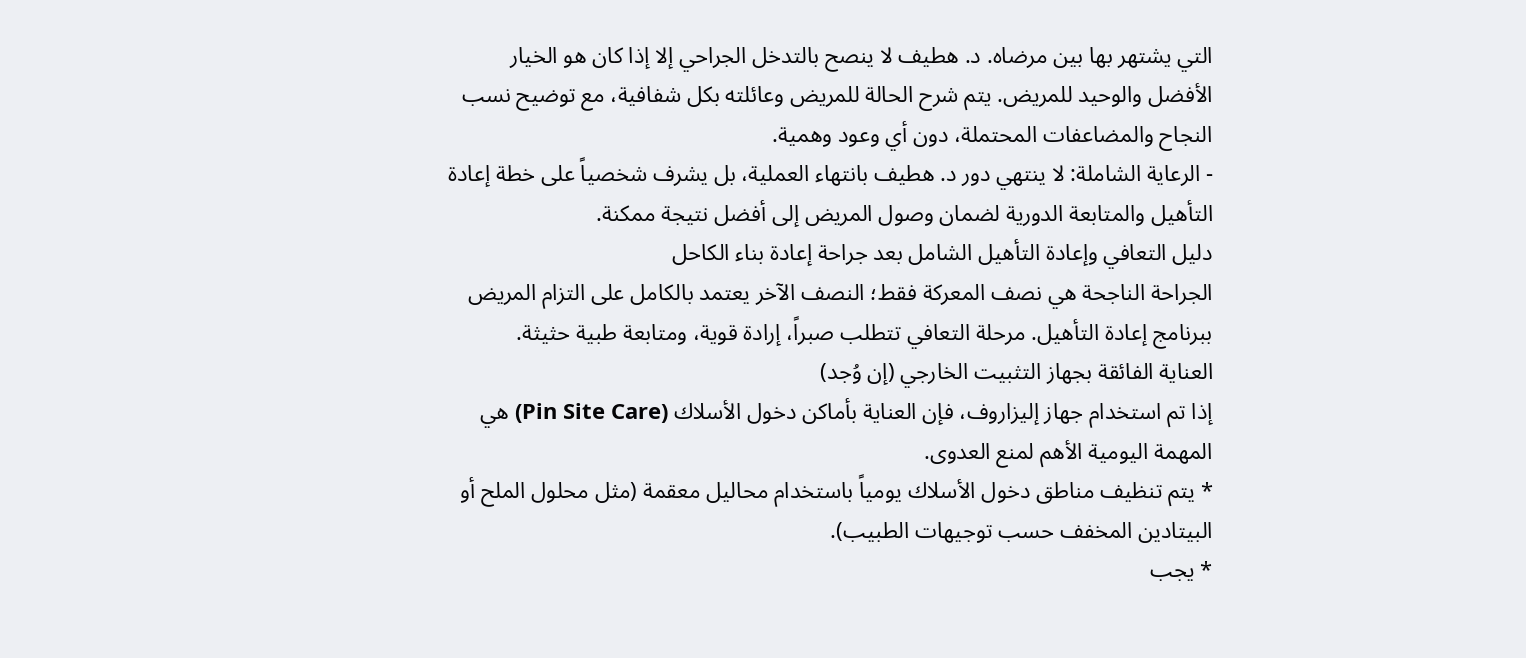التي يشتهر بها بين مرضاه. د. هطيف لا ينصح بالتدخل الجراحي إلا إذا كان هو الخيار الأفضل والوحيد للمريض. يتم شرح الحالة للمريض وعائلته بكل شفافية، مع توضيح نسب النجاح والمضاعفات المحتملة، دون أي وعود وهمية.
- الرعاية الشاملة: لا ينتهي دور د. هطيف بانتهاء العملية، بل يشرف شخصياً على خطة إعادة التأهيل والمتابعة الدورية لضمان وصول المريض إلى أفضل نتيجة ممكنة.
دليل التعافي وإعادة التأهيل الشامل بعد جراحة إعادة بناء الكاحل
الجراحة الناجحة هي نصف المعركة فقط؛ النصف الآخر يعتمد بالكامل على التزام المريض ببرنامج إعادة التأهيل. مرحلة التعافي تتطلب صبراً، إرادة قوية، ومتابعة طبية حثيثة.
العناية الفائقة بجهاز التثبيت الخارجي (إن وُجد)
إذا تم استخدام جهاز إليزاروف، فإن العناية بأماكن دخول الأسلاك (Pin Site Care) هي المهمة اليومية الأهم لمنع العدوى.
* يتم تنظيف مناطق دخول الأسلاك يومياً باستخدام محاليل معقمة (مثل محلول الملح أو البيتادين المخفف حسب توجيهات الطبيب).
* يجب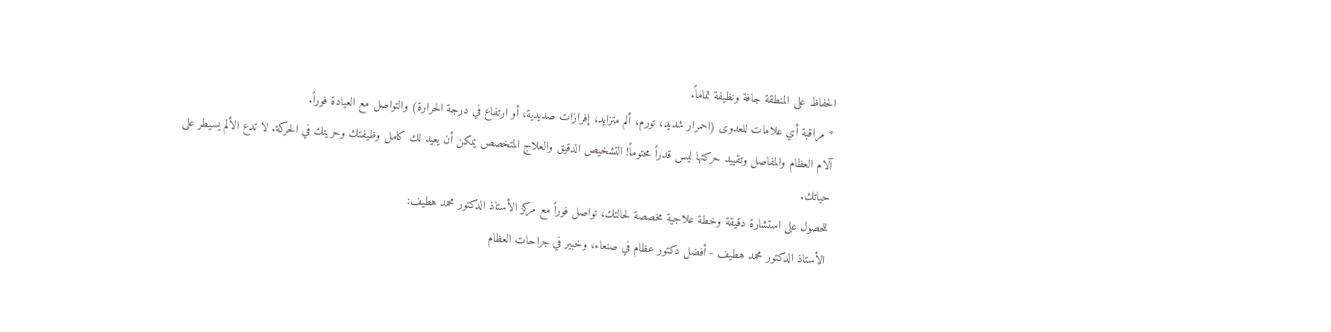الحفاظ على المنطقة جافة ونظيفة تماماً.
* مراقبة أي علامات للعدوى (احمرار شديد، تورم، ألم متزايد، إفرازات صديدية، أو ارتفاع في درجة الحرارة) والتواصل مع العيادة فوراً.
آلام العظام والمفاصل وتقييد حركتها ليس قدراً محتوماً! التشخيص الدقيق والعلاج المتخصص يمكن أن يعيد لك كامل وظيفتك وحريتك في الحركة. لا تدع الألم يسيطر على حياتك.
للحصول على استشارة دقيقة وخطة علاجية مخصصة لحالتك، تواصل فوراً مع مركز الأستاذ الدكتور محمد هطيف:
الأستاذ الدكتور محمد هطيف - أفضل دكتور عظام في صنعاء، وخبير في جراحات العظام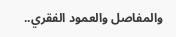والمفاصل والعمود الفقري..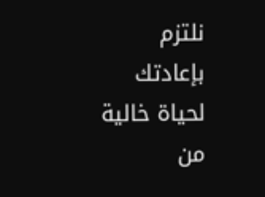نلتزم بإعادتك لحياة خالية من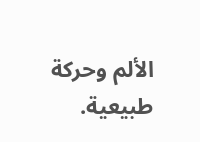الألم وحركة طبيعية.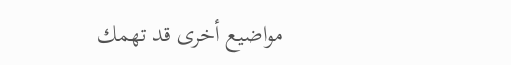مواضيع أخرى قد تهمك